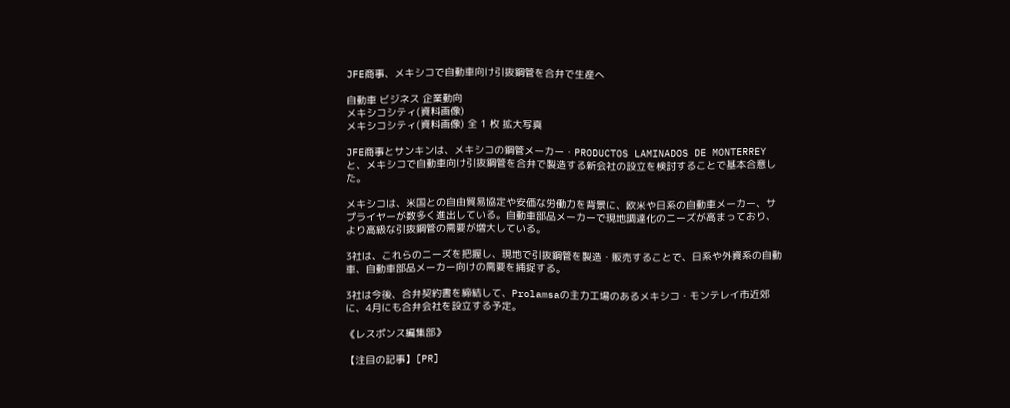JFE商事、メキシコで自動車向け引抜鋼管を合弁で生産へ

自動車 ビジネス 企業動向
メキシコシティ(資料画像)
メキシコシティ(資料画像) 全 1 枚 拡大写真

JFE商事とサンキンは、メキシコの鋼管メーカー・PRODUCTOS LAMINADOS DE MONTERREYと、メキシコで自動車向け引抜鋼管を合弁で製造する新会社の設立を検討することで基本合意した。

メキシコは、米国との自由貿易協定や安価な労働力を背景に、欧米や日系の自動車メーカー、サプライヤーが数多く進出している。自動車部品メーカーで現地調達化のニーズが高まっており、より高級な引抜鋼管の需要が増大している。

3社は、これらのニーズを把握し、現地で引抜鋼管を製造・販売することで、日系や外資系の自動車、自動車部品メーカー向けの需要を捕捉する。

3社は今後、合弁契約書を締結して、Prolamsaの主力工場のあるメキシコ・モンテレイ市近郊に、4月にも合弁会社を設立する予定。

《レスポンス編集部》

【注目の記事】[PR]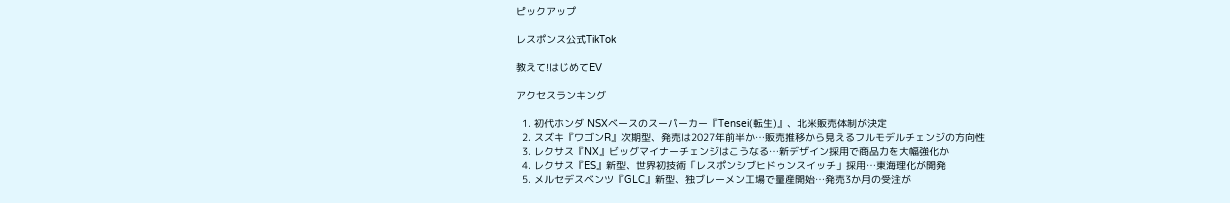ピックアップ

レスポンス公式TikTok

教えて!はじめてEV

アクセスランキング

  1. 初代ホンダ NSXベースのスーパーカー『Tensei(転生)』、北米販売体制が決定
  2. スズキ『ワゴンR』次期型、発売は2027年前半か…販売推移から見えるフルモデルチェンジの方向性
  3. レクサス『NX』ビッグマイナーチェンジはこうなる…新デザイン採用で商品力を大幅強化か
  4. レクサス『ES』新型、世界初技術「レスポンシブヒドゥンスイッチ」採用…東海理化が開発
  5. メルセデスベンツ『GLC』新型、独ブレーメン工場で量産開始…発売3か月の受注が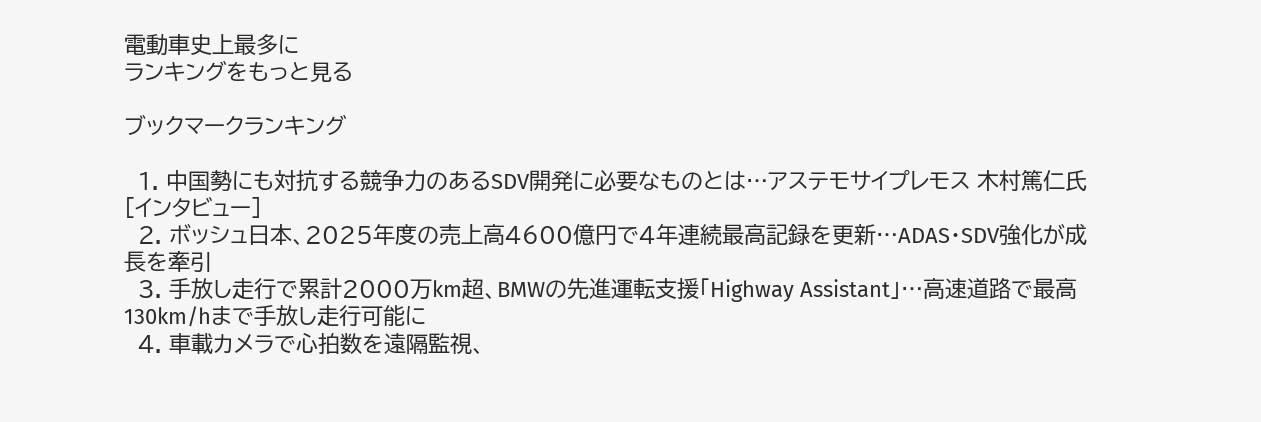電動車史上最多に
ランキングをもっと見る

ブックマークランキング

  1. 中国勢にも対抗する競争力のあるSDV開発に必要なものとは…アステモサイプレモス 木村篤仁氏[インタビュー]
  2. ボッシュ日本、2025年度の売上高4600億円で4年連続最高記録を更新…ADAS・SDV強化が成長を牽引
  3. 手放し走行で累計2000万km超、BMWの先進運転支援「Highway Assistant」…高速道路で最高130km/hまで手放し走行可能に
  4. 車載カメラで心拍数を遠隔監視、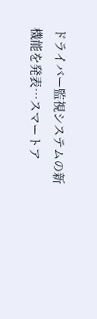ドライバー監視システムの新機能を発表…スマートア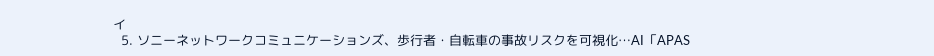イ
  5. ソニーネットワークコミュニケーションズ、歩行者・自転車の事故リスクを可視化…AI「APAS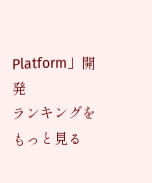Platform」開発
ランキングをもっと見る